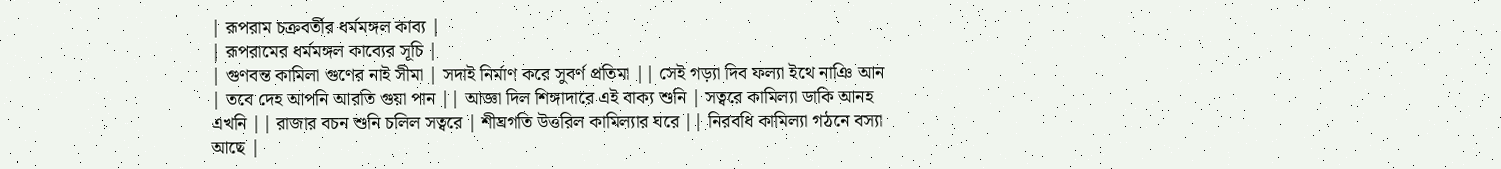| রূপরাম চক্রবর্তীর ধর্মমঙ্গল কাব্য |
| রূপরামের ধর্মমঙ্গল কাব্যের সূচি |
| গুণবন্ত কামিলা গুণের নাই সীমা | সদাই নির্মাণ করে সুবর্ণ প্রতিমা || সেই গড়্যা দিব ফল্যা ইথে নাঞি আন | তবে দেহ আপনি আরতি গুয়া পান || আজ্ঞা দিল শিঙ্গাদারে এই বাক্য শুনি | সত্বরে কামিল্যা ডাকি আনহ এখনি || রাজার বচন শুনি চলিল সত্বরে | শীঘ্রগতি উত্তরিল কামিল্যার ঘরে || নিরবধি কামিল্যা গঠনে বস্যা আছে |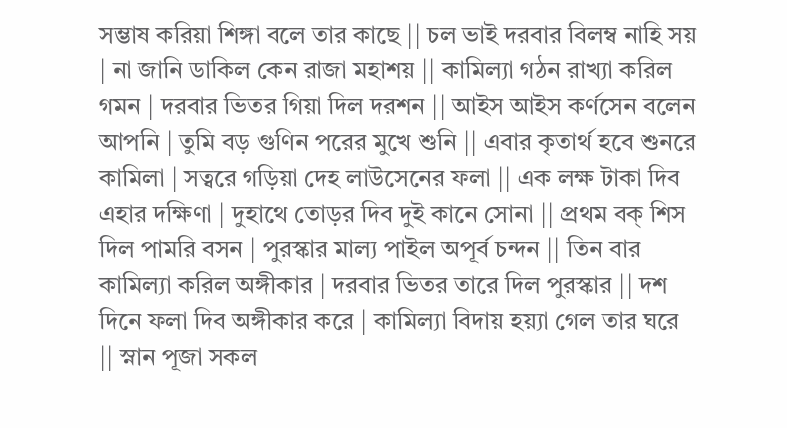সম্ভাষ করিয়া শিঙ্গা বলে তার কাছে || চল ভাই দরবার বিলম্ব নাহি সয় | না জানি ডাকিল কেন রাজা মহাশয় || কামিল্যা গঠন রাখ্যা করিল গমন | দরবার ভিতর গিয়া দিল দরশন || আইস আইস কর্ণসেন বলেন আপনি | তুমি বড় গুণিন পরের মুখে শুনি || এবার কৃতার্থ হবে শুনরে কামিলা | সত্বরে গড়িয়া দেহ লাউসেনের ফলা || এক লক্ষ টাকা দিব এহার দক্ষিণা | দুহাথে তোড়র দিব দুই কানে সোনা || প্রথম বক্ শিস দিল পামরি বসন | পুরস্কার মাল্য পাইল অপূর্ব চন্দন || তিন বার কামিল্যা করিল অঙ্গীকার | দরবার ভিতর তারে দিল পুরস্কার || দশ দিনে ফলা দিব অঙ্গীকার করে | কামিল্যা বিদায় হয়্যা গেল তার ঘরে || স্নান পূজা সকল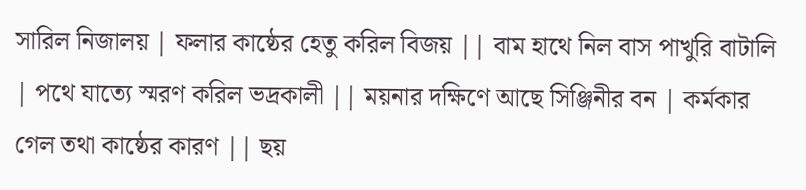সারিল নিজালয় | ফলার কাষ্ঠের হেতু করিল বিজয় || বাম হাথে নিল বাস পাখুরি বাটালি | পথে যাত্যে স্মরণ করিল ভদ্রকালী || ময়নার দক্ষিণে আছে সিঞ্জিনীর বন | কর্মকার গেল তথা কাষ্ঠের কারণ || ছয়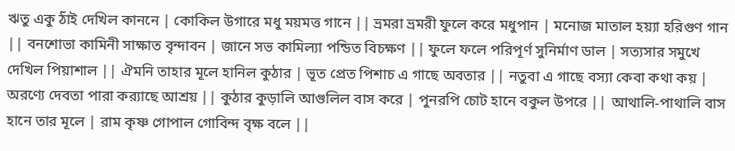ঋতু একু ঠাঁই দেখিল কাননে | কোকিল উগারে মধু ময়মত্ত গানে || ভ্রমরা ভ্রমরী ফুলে করে মধুপান | মনোজ মাতাল হয়্যা হরিগুণ গান || বনশোভা কামিনী সাক্ষাত বৃন্দাবন | জানে সভ কামিল্যা পন্ডিত বিচক্ষণ || ফুলে ফলে পরিপূর্ণ সুনির্মাণ ডাল | সত্যসার সমুখে দেখিল পিয়াশাল || ঐমনি তাহার মূলে হানিল কুঠার | ভূত প্রেত পিশাচ এ গাছে অবতার || নতুবা এ গাছে বস্যা কেবা কথা কয় | অরণ্যে দেবতা পারা কব়্যাছে আশ্রয় || কুঠার কুড়ালি আগুলিল বাস করে | পুনরপি চোট হানে বকুল উপরে || আথালি-পাথালি বাস হানে তার মূলে | রাম কৃষ্ণ গোপাল গোবিন্দ বৃক্ষ বলে ||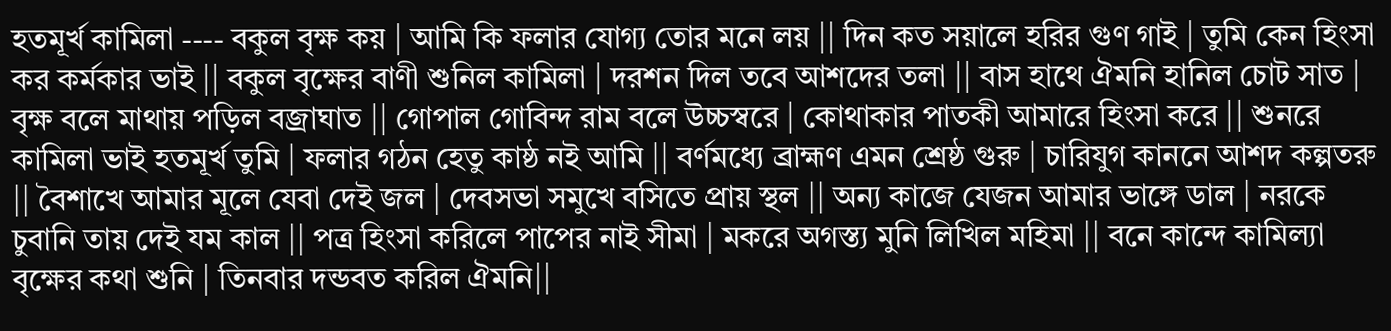হতমূর্খ কামিলা ---- বকুল বৃক্ষ কয় | আমি কি ফলার যোগ্য তোর মনে লয় || দিন কত সয়ালে হরির গুণ গাই | তুমি কেন হিংসা কর কর্মকার ভাই || বকুল বৃক্ষের বাণী শুনিল কামিলা | দরশন দিল তবে আশদের তলা || বাস হাথে ঐমনি হানিল চোট সাত | বৃক্ষ বলে মাথায় পড়িল বজ্রাঘাত || গোপাল গোবিন্দ রাম বলে উচ্চস্বরে | কোথাকার পাতকী আমারে হিংসা করে || শুনরে কামিলা ভাই হতমূর্খ তুমি | ফলার গঠন হেতু কাষ্ঠ নই আমি || বর্ণমধ্যে ব্রাহ্মণ এমন শ্রেষ্ঠ গুরু | চারিযুগ কাননে আশদ কল্পতরু || বৈশাখে আমার মূলে যেবা দেই জল | দেবসভা সমুখে বসিতে প্রায় স্থল || অন্য কাজে যেজন আমার ভাঙ্গে ডাল | নরকে চুবানি তায় দেই যম কাল || পত্র হিংসা করিলে পাপের নাই সীমা | মকরে অগস্ত্য মুনি লিখিল মহিমা || বনে কান্দে কামিল্যা বৃক্ষের কথা শুনি | তিনবার দন্ডবত করিল ঐমনি||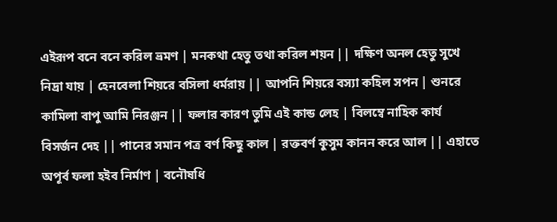এইরূপ বনে বনে করিল ভ্রমণ | মনকথা হেতু তথা করিল শয়ন || দক্ষিণ অনল হেতু সুখে নিদ্রা যায় | হেনবেলা শিয়রে বসিলা ধর্মরায় || আপনি শিয়রে বস্যা কহিল সপন | শুনরে কামিলা বাপু আমি নিরঞ্জন || ফলার কারণ তুমি এই কান্ড লেহ | বিলম্বে নাহিক কার্য বিসর্জন দেহ || পানের সমান পত্র বর্ণ কিছু কাল | রক্তবর্ণ কুসুম কানন করে আল || এহাতে অপূর্ব ফলা হইব নির্মাণ | বনৌষধি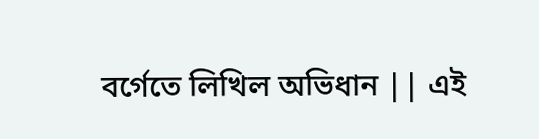বর্গেতে লিখিল অভিধান || এই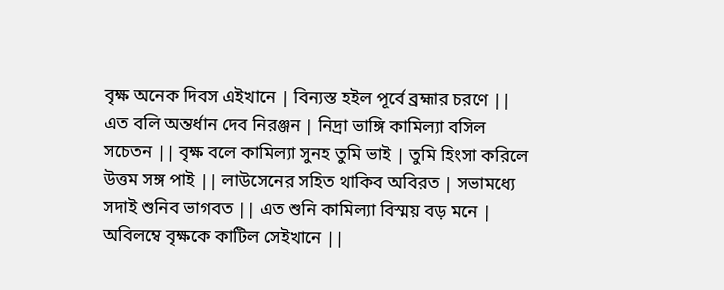বৃক্ষ অনেক দিবস এইখানে | বিন্যস্ত হইল পূর্বে ব্রহ্মার চরণে || এত বলি অন্তর্ধান দেব নিরঞ্জন | নিদ্রা ভাঙ্গি কামিল্যা বসিল সচেতন || বৃক্ষ বলে কামিল্যা সুনহ তুমি ভাই | তুমি হিংসা করিলে উত্তম সঙ্গ পাই || লাউসেনের সহিত থাকিব অবিরত | সভামধ্যে সদাই শুনিব ভাগবত || এত শুনি কামিল্যা বিস্ময় বড় মনে | অবিলম্বে বৃক্ষকে কাটিল সেইখানে ||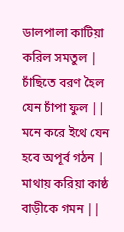ডালপালা কাটিয়া করিল সমতুল | চাঁছিতে বরণ হৈল যেন চাঁপা ফুল || মনে করে ইথে যেন হবে অপূর্ব গঠন | মাথায় করিয়া কাষ্ঠ বাড়ীকে গমন ||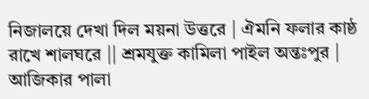নিজালয়ে দেখা দিল ময়না উত্তরে | ঐমনি ফলার কাষ্ঠ রাখে শালঘরে || শ্রমযুক্ত কামিলা পাইল অন্তঃপুর | আজিকার পালা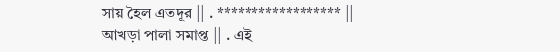সায় হৈল এতদূর || . ****************** || আখড়া পালা সমাপ্ত || . এই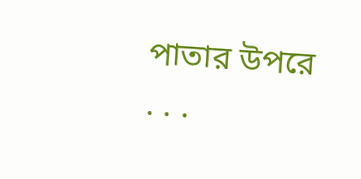পাতার উপরে . . .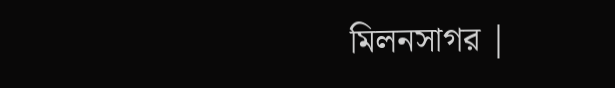মিলনসাগর |